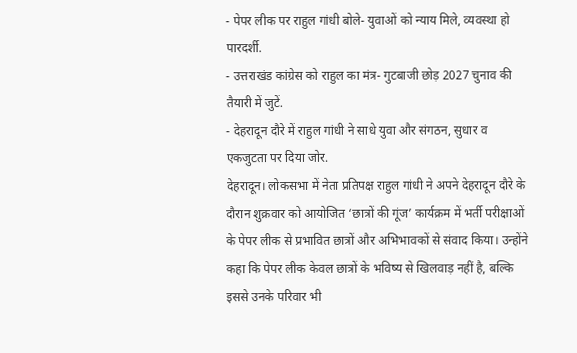- पेपर लीक पर राहुल गांधी बोले- युवाओं को न्याय मिले, व्यवस्था हो पारदर्शी.
- उत्तराखंड कांग्रेस को राहुल का मंत्र- गुटबाजी छोड़ 2027 चुनाव की तैयारी में जुटें.
- देहरादून दौरे में राहुल गांधी ने साधे युवा और संगठन, सुधार व एकजुटता पर दिया जोर.
देहरादून। लोकसभा में नेता प्रतिपक्ष राहुल गांधी ने अपने देहरादून दौरे के दौरान शुक्रवार को आयोजित ‘छात्रों की गूंज’ कार्यक्रम में भर्ती परीक्षाओं के पेपर लीक से प्रभावित छात्रों और अभिभावकों से संवाद किया। उन्होंने कहा कि पेपर लीक केवल छात्रों के भविष्य से खिलवाड़ नहीं है, बल्कि इससे उनके परिवार भी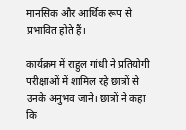मानसिक और आर्थिक रूप से प्रभावित होते हैं।

कार्यक्रम में राहुल गांधी ने प्रतियोगी परीक्षाओं में शामिल रहे छात्रों से उनके अनुभव जाने। छात्रों ने कहा कि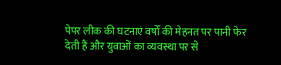पेपर लीक की घटनाएं वर्षों की मेहनत पर पानी फेर देती हैं और युवाओं का व्यवस्था पर से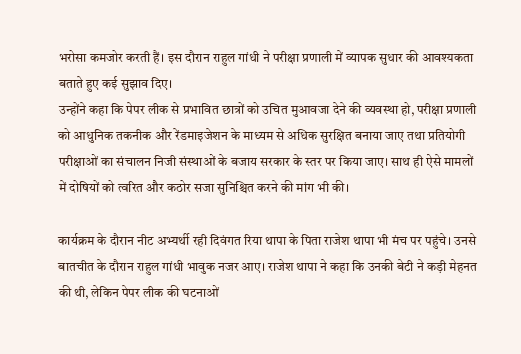भरोसा कमजोर करती हैं। इस दौरान राहुल गांधी ने परीक्षा प्रणाली में व्यापक सुधार की आवश्यकता बताते हुए कई सुझाव दिए।
उन्होंने कहा कि पेपर लीक से प्रभावित छात्रों को उचित मुआवजा देने की व्यवस्था हो, परीक्षा प्रणाली को आधुनिक तकनीक और रेंडमाइजेशन के माध्यम से अधिक सुरक्षित बनाया जाए तथा प्रतियोगी परीक्षाओं का संचालन निजी संस्थाओं के बजाय सरकार के स्तर पर किया जाए। साथ ही ऐसे मामलों में दोषियों को त्वरित और कठोर सजा सुनिश्चित करने की मांग भी की।

कार्यक्रम के दौरान नीट अभ्यर्थी रही दिवंगत रिया थापा के पिता राजेश थापा भी मंच पर पहुंचे। उनसे बातचीत के दौरान राहुल गांधी भावुक नजर आए। राजेश थापा ने कहा कि उनकी बेटी ने कड़ी मेहनत की थी, लेकिन पेपर लीक की घटनाओं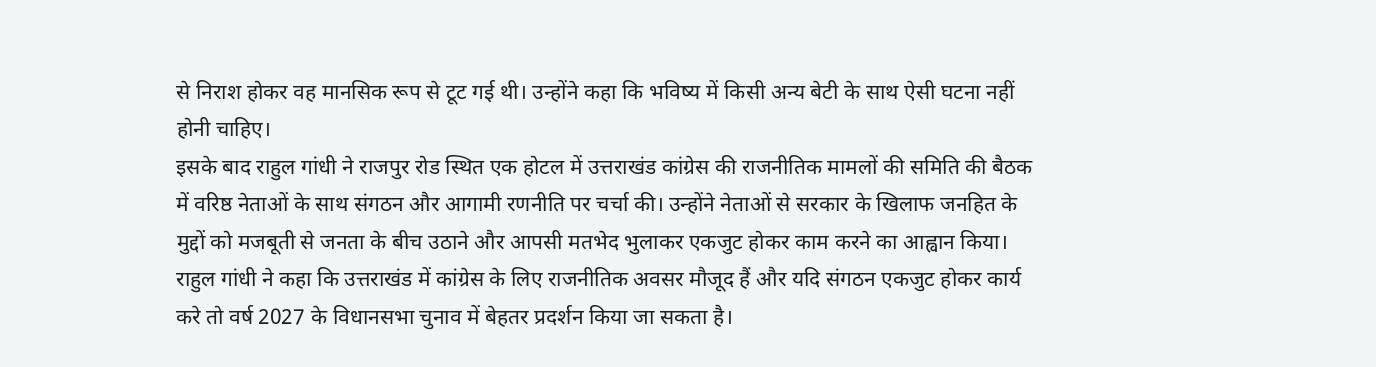से निराश होकर वह मानसिक रूप से टूट गई थी। उन्होंने कहा कि भविष्य में किसी अन्य बेटी के साथ ऐसी घटना नहीं होनी चाहिए।
इसके बाद राहुल गांधी ने राजपुर रोड स्थित एक होटल में उत्तराखंड कांग्रेस की राजनीतिक मामलों की समिति की बैठक में वरिष्ठ नेताओं के साथ संगठन और आगामी रणनीति पर चर्चा की। उन्होंने नेताओं से सरकार के खिलाफ जनहित के मुद्दों को मजबूती से जनता के बीच उठाने और आपसी मतभेद भुलाकर एकजुट होकर काम करने का आह्वान किया।
राहुल गांधी ने कहा कि उत्तराखंड में कांग्रेस के लिए राजनीतिक अवसर मौजूद हैं और यदि संगठन एकजुट होकर कार्य करे तो वर्ष 2027 के विधानसभा चुनाव में बेहतर प्रदर्शन किया जा सकता है।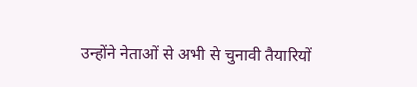उन्होंने नेताओं से अभी से चुनावी तैयारियों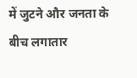में जुटने और जनता के बीच लगातार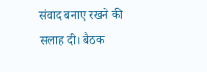संवाद बनाए रखने की सलाह दी। बैठक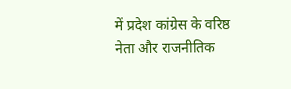में प्रदेश कांग्रेस के वरिष्ठ नेता और राजनीतिक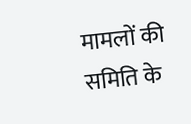मामलों की समिति के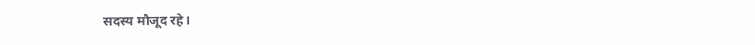सदस्य मौजूद रहे।